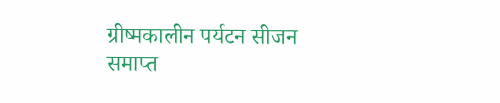ग्रीष्मकालीन पर्यटन सीजन समाप्त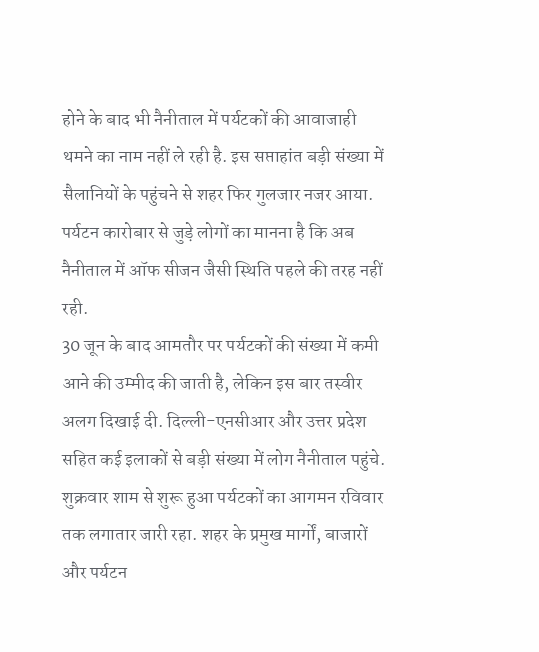होने के बाद भी नैनीताल में पर्यटकों की आवाजाही थमने का नाम नहीं ले रही है. इस सप्ताहांत बड़ी संख्या में सैलानियों के पहुंचने से शहर फिर गुलजार नजर आया. पर्यटन कारोबार से जुड़े लोगों का मानना है कि अब नैनीताल में ऑफ सीजन जैसी स्थिति पहले की तरह नहीं रही.
30 जून के बाद आमतौर पर पर्यटकों की संख्या में कमी आने की उम्मीद की जाती है, लेकिन इस बार तस्वीर अलग दिखाई दी. दिल्ली-एनसीआर और उत्तर प्रदेश सहित कई इलाकों से बड़ी संख्या में लोग नैनीताल पहुंचे. शुक्रवार शाम से शुरू हुआ पर्यटकों का आगमन रविवार तक लगातार जारी रहा. शहर के प्रमुख मार्गों, बाजारों और पर्यटन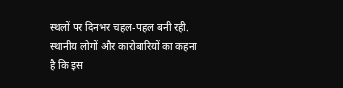स्थलों पर दिनभर चहल-पहल बनी रही. स्थानीय लोगों और कारोबारियों का कहना है कि इस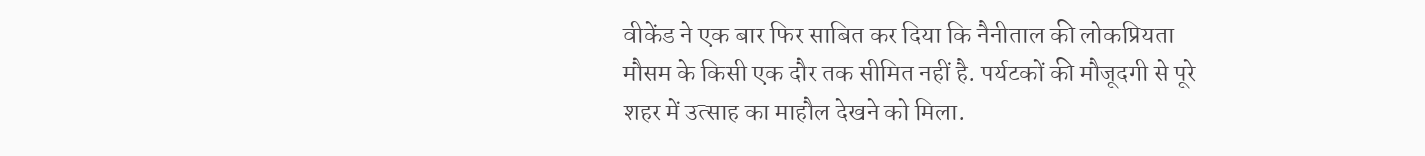वीकेंड ने एक बार फिर साबित कर दिया कि नैनीताल की लोकप्रियता मौसम के किसी एक दौर तक सीमित नहीं है. पर्यटकों की मौजूदगी से पूरे शहर में उत्साह का माहौल देखने को मिला.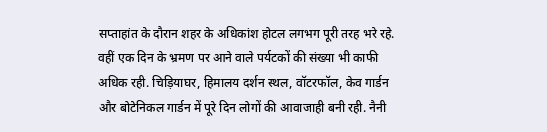सप्ताहांत के दौरान शहर के अधिकांश होटल लगभग पूरी तरह भरे रहे. वहीं एक दिन के भ्रमण पर आने वाले पर्यटकों की संख्या भी काफी अधिक रही. चिड़ियाघर, हिमालय दर्शन स्थल, वॉटरफॉल, केव गार्डन और बोटेनिकल गार्डन में पूरे दिन लोगों की आवाजाही बनी रही. नैनी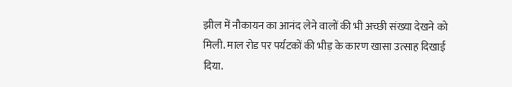झील में नौकायन का आनंद लेने वालों की भी अच्छी संख्या देखने को मिली. माल रोड पर पर्यटकों की भीड़ के कारण खासा उत्साह दिखाई दिया.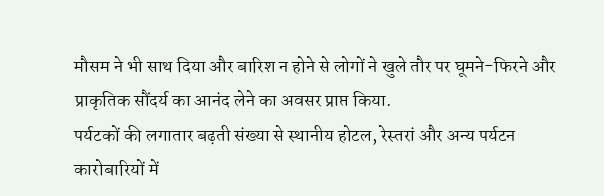मौसम ने भी साथ दिया और बारिश न होने से लोगों ने खुले तौर पर घूमने-फिरने और प्राकृतिक सौंदर्य का आनंद लेने का अवसर प्राप्त किया.
पर्यटकों की लगातार बढ़ती संख्या से स्थानीय होटल, रेस्तरां और अन्य पर्यटन कारोबारियों में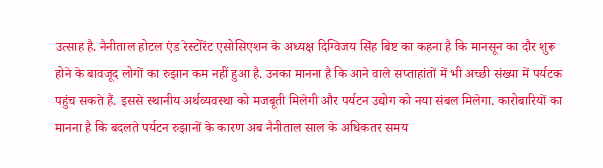उत्साह है. नैनीताल होटल एंड रेस्टोरेंट एसोसिएशन के अध्यक्ष दिग्विजय सिंह बिष्ट का कहना है कि मानसून का दौर शुरू होने के बावजूद लोगों का रुझान कम नहीं हुआ है. उनका मानना है कि आने वाले सप्ताहांतों में भी अच्छी संख्या में पर्यटक पहुंच सकते हैं. इससे स्थानीय अर्थव्यवस्था को मजबूती मिलेगी और पर्यटन उद्योग को नया संबल मिलेगा. कारोबारियों का मानना है कि बदलते पर्यटन रुझानों के कारण अब नैनीताल साल के अधिकतर समय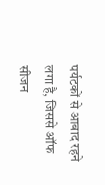पर्यटकों से आबाद रहने लगा है, जिससे ऑफ सीजन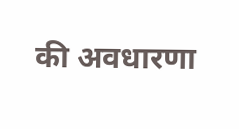की अवधारणा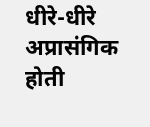धीरे-धीरे अप्रासंगिक होती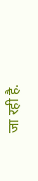जा रही है.